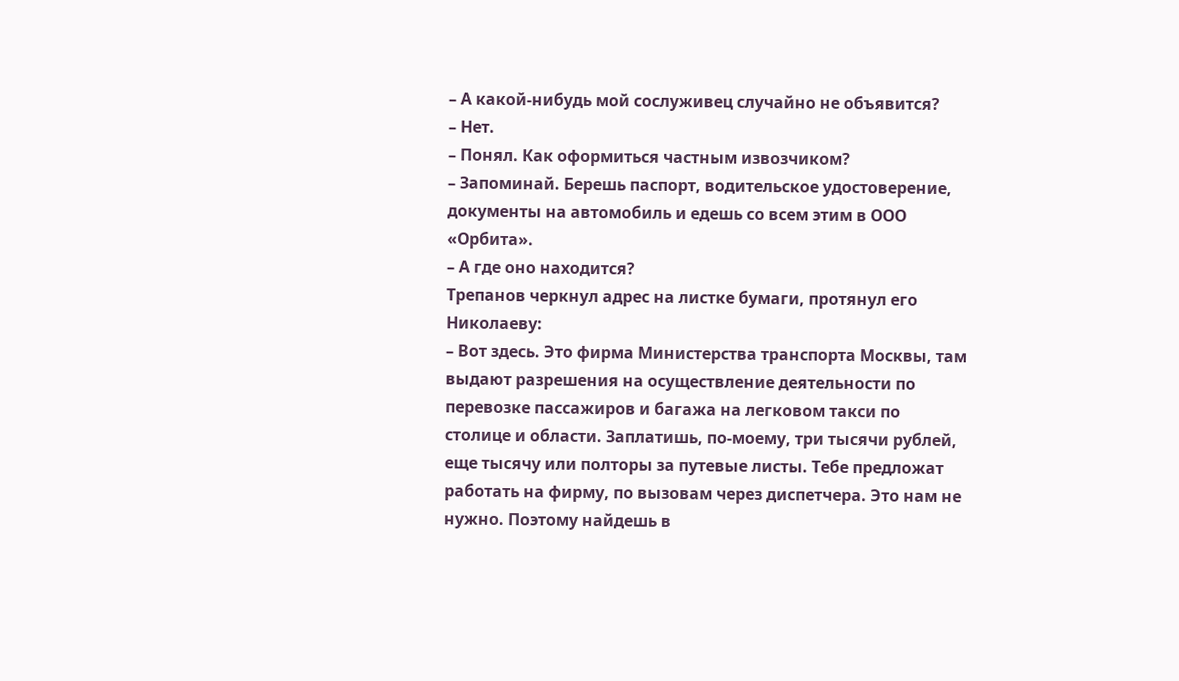– А какой-нибудь мой сослуживец случайно не объявится?
– Нет.
– Понял. Как оформиться частным извозчиком?
– Запоминай. Берешь паспорт, водительское удостоверение, документы на автомобиль и едешь со всем этим в ООО «Орбита».
– А где оно находится?
Трепанов черкнул адрес на листке бумаги, протянул его Николаеву:
– Вот здесь. Это фирма Министерства транспорта Москвы, там выдают разрешения на осуществление деятельности по перевозке пассажиров и багажа на легковом такси по столице и области. Заплатишь, по-моему, три тысячи рублей, еще тысячу или полторы за путевые листы. Тебе предложат работать на фирму, по вызовам через диспетчера. Это нам не нужно. Поэтому найдешь в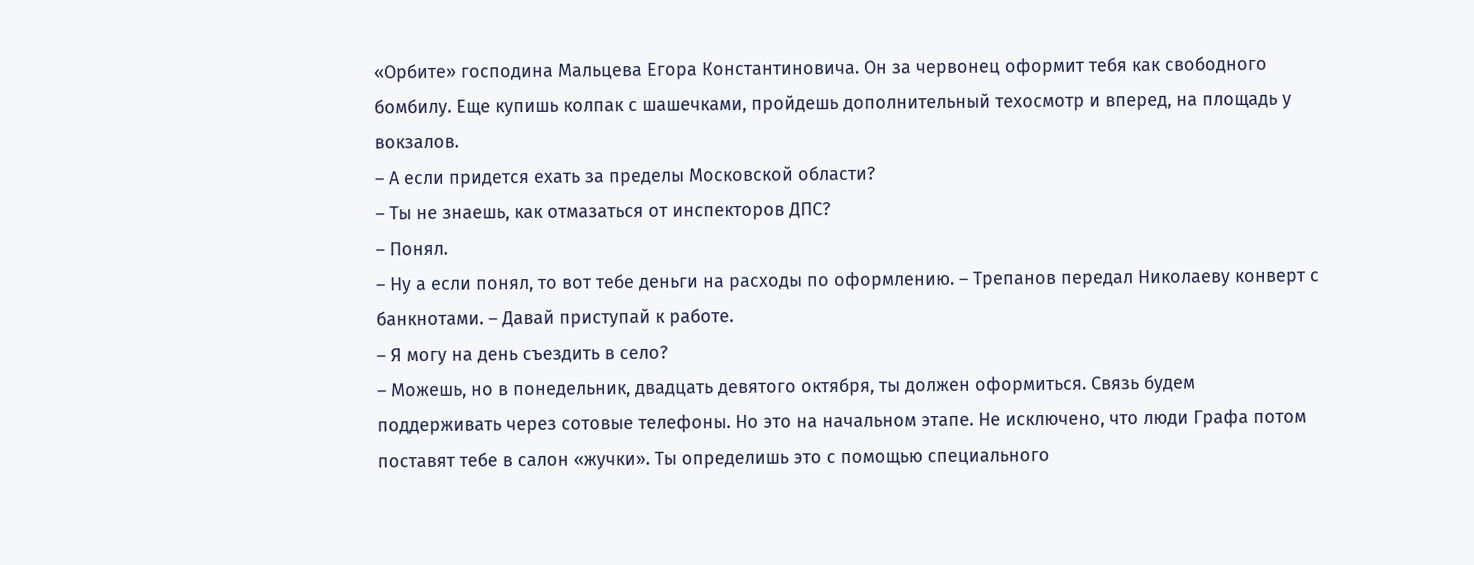«Орбите» господина Мальцева Егора Константиновича. Он за червонец оформит тебя как свободного бомбилу. Еще купишь колпак с шашечками, пройдешь дополнительный техосмотр и вперед, на площадь у вокзалов.
– А если придется ехать за пределы Московской области?
– Ты не знаешь, как отмазаться от инспекторов ДПС?
– Понял.
– Ну а если понял, то вот тебе деньги на расходы по оформлению. – Трепанов передал Николаеву конверт с банкнотами. – Давай приступай к работе.
– Я могу на день съездить в село?
– Можешь, но в понедельник, двадцать девятого октября, ты должен оформиться. Связь будем поддерживать через сотовые телефоны. Но это на начальном этапе. Не исключено, что люди Графа потом поставят тебе в салон «жучки». Ты определишь это с помощью специального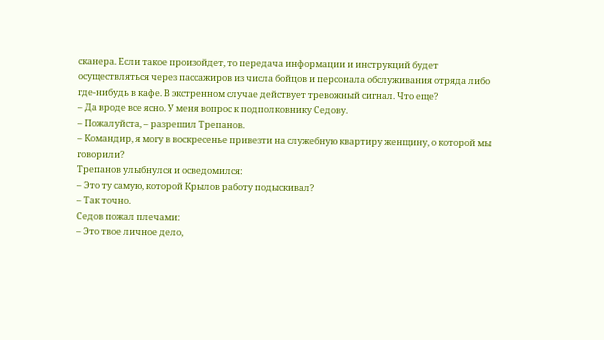сканера. Если такое произойдет, то передача информации и инструкций будет осуществляться через пассажиров из числа бойцов и персонала обслуживания отряда либо где-нибудь в кафе. В экстренном случае действует тревожный сигнал. Что еще?
– Да вроде все ясно. У меня вопрос к подполковнику Седову.
– Пожалуйста, – разрешил Трепанов.
– Командир, я могу в воскресенье привезти на служебную квартиру женщину, о которой мы говорили?
Трепанов улыбнулся и осведомился:
– Это ту самую, которой Крылов работу подыскивал?
– Так точно.
Седов пожал плечами:
– Это твое личное дело,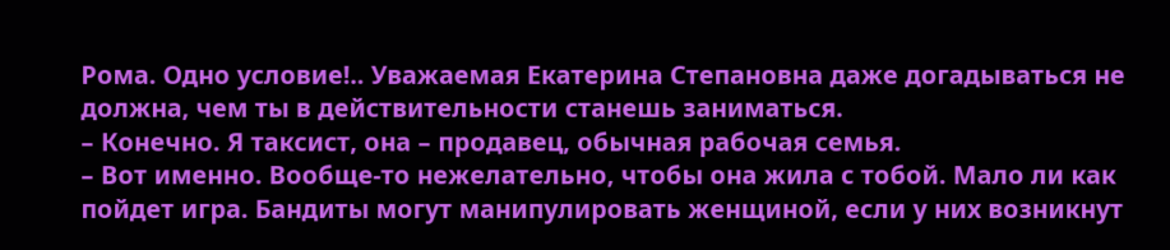Рома. Одно условие!.. Уважаемая Екатерина Степановна даже догадываться не должна, чем ты в действительности станешь заниматься.
– Конечно. Я таксист, она – продавец, обычная рабочая семья.
– Вот именно. Вообще-то нежелательно, чтобы она жила с тобой. Мало ли как пойдет игра. Бандиты могут манипулировать женщиной, если у них возникнут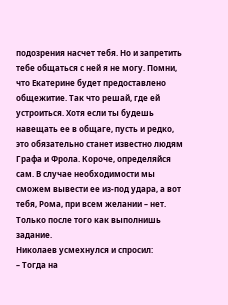подозрения насчет тебя. Но и запретить тебе общаться с ней я не могу. Помни, что Екатерине будет предоставлено общежитие. Так что решай, где ей устроиться. Хотя если ты будешь навещать ее в общаге, пусть и редко, это обязательно станет известно людям Графа и Фрола. Короче, определяйся сам. В случае необходимости мы сможем вывести ее из-под удара, а вот тебя, Рома, при всем желании – нет. Только после того как выполнишь задание.
Николаев усмехнулся и спросил:
– Тогда на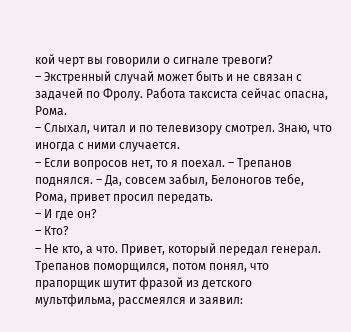кой черт вы говорили о сигнале тревоги?
– Экстренный случай может быть и не связан с задачей по Фролу. Работа таксиста сейчас опасна, Рома.
– Слыхал, читал и по телевизору смотрел. Знаю, что иногда с ними случается.
– Если вопросов нет, то я поехал. – Трепанов поднялся. – Да, совсем забыл, Белоногов тебе, Рома, привет просил передать.
– И где он?
– Кто?
– Не кто, а что. Привет, который передал генерал.
Трепанов поморщился, потом понял, что прапорщик шутит фразой из детского мультфильма, рассмеялся и заявил: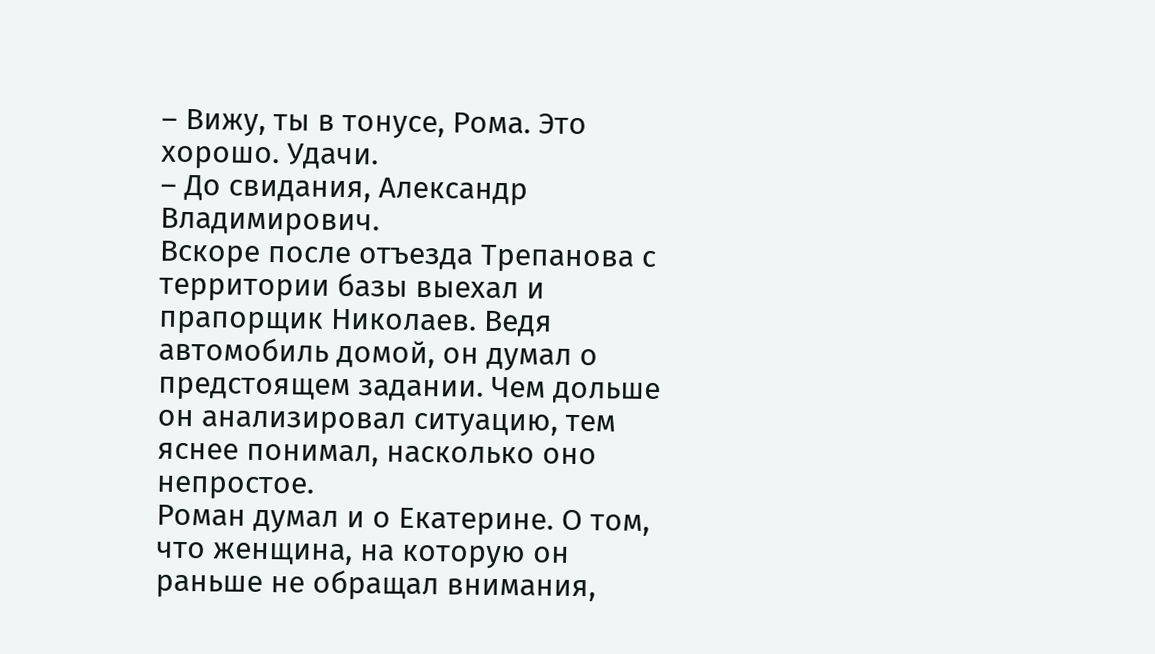– Вижу, ты в тонусе, Рома. Это хорошо. Удачи.
– До свидания, Александр Владимирович.
Вскоре после отъезда Трепанова с территории базы выехал и прапорщик Николаев. Ведя автомобиль домой, он думал о предстоящем задании. Чем дольше он анализировал ситуацию, тем яснее понимал, насколько оно непростое.
Роман думал и о Екатерине. О том, что женщина, на которую он раньше не обращал внимания,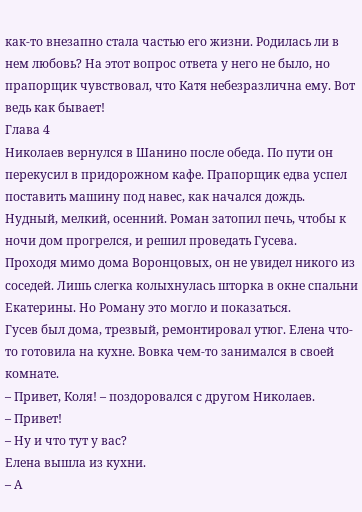как-то внезапно стала частью его жизни. Родилась ли в нем любовь? На этот вопрос ответа у него не было, но прапорщик чувствовал, что Катя небезразлична ему. Вот ведь как бывает!
Глава 4
Николаев вернулся в Шанино после обеда. По пути он перекусил в придорожном кафе. Прапорщик едва успел поставить машину под навес, как начался дождь. Нудный, мелкий, осенний. Роман затопил печь, чтобы к ночи дом прогрелся, и решил проведать Гусева.
Проходя мимо дома Воронцовых, он не увидел никого из соседей. Лишь слегка колыхнулась шторка в окне спальни Екатерины. Но Роману это могло и показаться.
Гусев был дома, трезвый, ремонтировал утюг. Елена что-то готовила на кухне. Вовка чем-то занимался в своей комнате.
– Привет, Коля! – поздоровался с другом Николаев.
– Привет!
– Ну и что тут у вас?
Елена вышла из кухни.
– А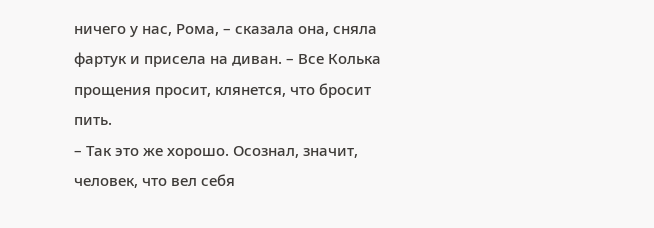ничего у нас, Рома, – сказала она, сняла фартук и присела на диван. – Все Колька прощения просит, клянется, что бросит пить.
– Так это же хорошо. Осознал, значит, человек, что вел себя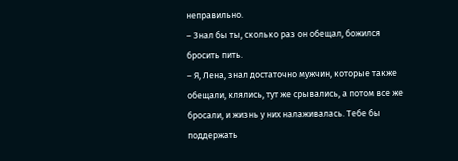неправильно.
– Знал бы ты, сколько раз он обещал, божился бросить пить.
– Я, Лена, знал достаточно мужчин, которые также обещали, клялись, тут же срывались, а потом все же бросали, и жизнь у них налаживалась. Тебе бы поддержать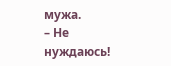мужа.
– Не нуждаюсь!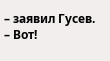– заявил Гусев.
– Вот!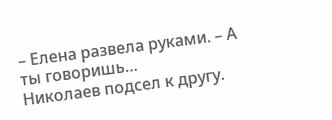– Елена развела руками. – А ты говоришь…
Николаев подсел к другу.